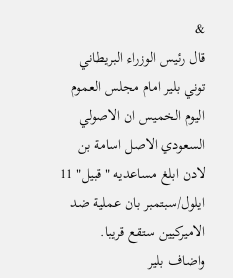&
قال رئيس الوزراء البريطاني توني بلير امام مجلس العموم اليوم الخميس ان الاصولي السعودي الاصل اسامة بن لادن ابلغ مساعديه "قبيل" 11 ايلول/سبتمبر بان عملية ضد الاميركيين ستقع قريبا.
واضاف بلير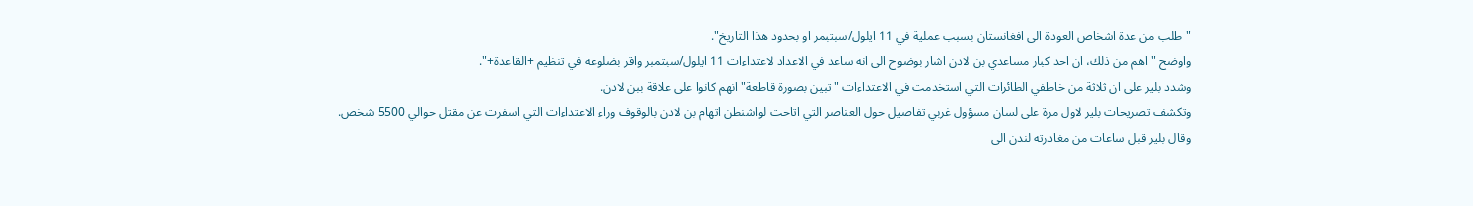"طلب من عدة اشخاص العودة الى افغانستان بسبب عملية في 11 ايلول/سبتبمر او بحدود هذا التاريخ".
واوضح "اهم من ذلك، ان احد كبار مساعدي بن لادن اشار بوضوح الى انه ساعد في الاعداد لاعتداءات 11 ايلول/سبتمبر واقر بضلوعه في تنظيم +القاعدة+".
وشدد بلير على ان ثلاثة من خاطفي الطائرات التي استخدمت في الاعتداءات "تبين بصورة قاطعة" انهم كانوا على علاقة ببن لادن.
وتكشف تصريحات بلير لاول مرة على لسان مسؤول غربي تفاصيل حول العناصر التي اتاحت لواشنطن اتهام بن لادن بالوقوف وراء الاعتداءات التي اسفرت عن مقتل حوالي 5500 شخص.
وقال بلير قبل ساعات من مغادرته لندن الى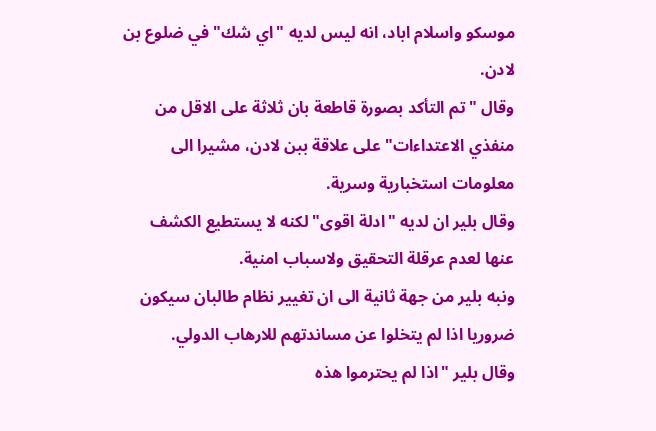موسكو واسلام اباد، انه ليس لديه "اي شك" في ضلوع بن لادن.
وقال "تم التأكد بصورة قاطعة بان ثلاثة على الاقل من منفذي الاعتداءات" على علاقة ببن لادن، مشيرا الى معلومات استخبارية وسرية.
وقال بلير ان لديه "ادلة اقوى" لكنه لا يستطيع الكشف عنها لعدم عرقلة التحقيق ولاسباب امنية.
ونبه بلير من جهة ثانية الى ان تغيير نظام طالبان سيكون ضروريا اذا لم يتخلوا عن مساندتهم للارهاب الدولي.
وقال بلير "اذا لم يحترموا هذه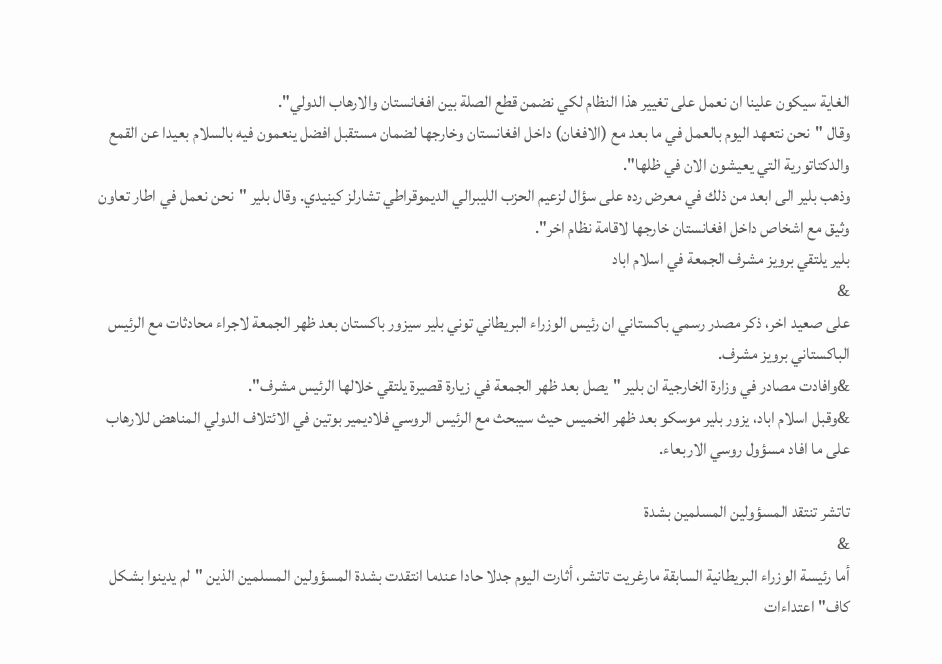الغاية سيكون علينا ان نعمل على تغيير هذا النظام لكي نضمن قطع الصلة بين افغانستان والارهاب الدولي".
وقال "نحن نتعهد اليوم بالعمل في ما بعد مع (الافغان) داخل افغانستان وخارجها لضمان مستقبل افضل ينعمون فيه بالسلام بعيدا عن القمع والدكتاتورية التي يعيشون الان في ظلها".
وذهب بلير الى ابعد من ذلك في معرض رده على سؤال لزعيم الحزب الليبرالي الديموقراطي تشارلز كينيدي. وقال بلير "نحن نعمل في اطار تعاون وثيق مع اشخاص داخل افغانستان خارجها لاقامة نظام اخر".
بلير يلتقي برويز مشرف الجمعة في اسلام اباد
&
على صعيد اخر، ذكر مصدر رسمي باكستاني ان رئيس الوزراء البريطاني توني بلير سيزور باكستان بعد ظهر الجمعة لاجراء محادثات مع الرئيس الباكستاني برويز مشرف.
&وافادت مصادر في وزارة الخارجية ان بلير "يصل بعد ظهر الجمعة في زيارة قصيرة يلتقي خلالها الرئيس مشرف".
&وقبل اسلام اباد، يزور بلير موسكو بعد ظهر الخميس حيث سيبحث مع الرئيس الروسي فلاديمير بوتين في الائتلاف الدولي المناهض للارهاب على ما افاد مسؤول روسي الاربعاء.

تاتشر تنتقد المسؤولين المسلمين بشدة
&
أما رئيسة الوزراء البريطانية السابقة مارغريت تاتشر، أثارت اليوم جدلا حادا عندما انتقدت بشدة المسؤولين المسلمين الذين "لم يدينوا بشكل كاف" اعتداءات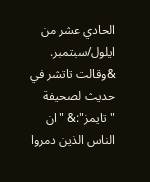الحادي عشر من ايلول/سبتمبر.
&وقالت تاتشر في حديث لصحيفة "تايمز":& "ان الناس الذين دمروا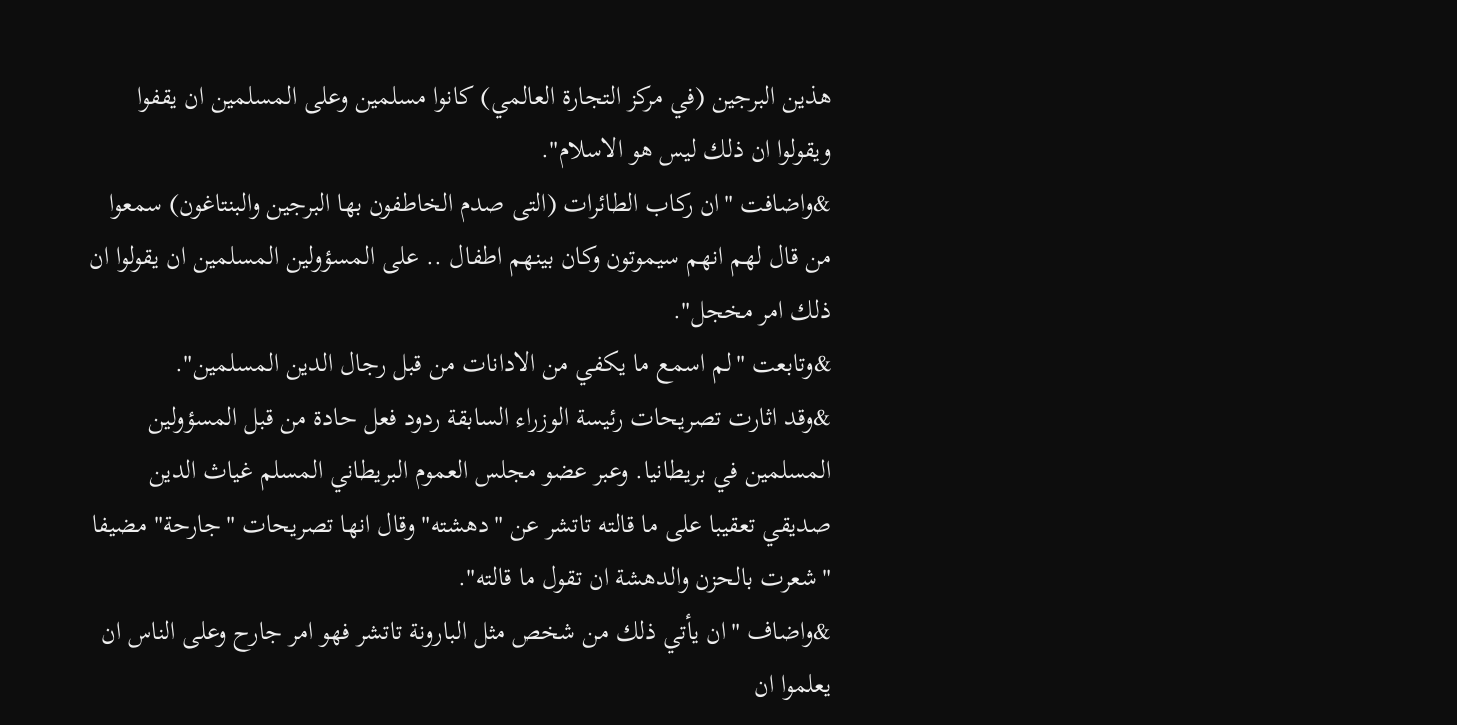هذين البرجين (في مركز التجارة العالمي) كانوا مسلمين وعلى المسلمين ان يقفوا ويقولوا ان ذلك ليس هو الاسلام".
&واضافت "ان ركاب الطائرات (التى صدم الخاطفون بها البرجين والبنتاغون) سمعوا من قال لهم انهم سيموتون وكان بينهم اطفال .. على المسؤولين المسلمين ان يقولوا ان ذلك امر مخجل".
&وتابعت "لم اسمع ما يكفي من الادانات من قبل رجال الدين المسلمين".
&وقد اثارت تصريحات رئيسة الوزراء السابقة ردود فعل حادة من قبل المسؤولين المسلمين في بريطانيا. وعبر عضو مجلس العموم البريطاني المسلم غياث الدين صديقي تعقيبا على ما قالته تاتشر عن "دهشته" وقال انها تصريحات "جارحة" مضيفا "شعرت بالحزن والدهشة ان تقول ما قالته".
&واضاف "ان يأتي ذلك من شخص مثل البارونة تاتشر فهو امر جارح وعلى الناس ان يعلموا ان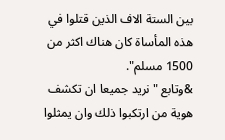بين الستة الاف الذين قتلوا في هذه المأساة كان هناك اكثر من 1500 مسلم".
&وتابع "نريد جميعا ان تكشف هوية من ارتكبوا ذلك وان يمثلوا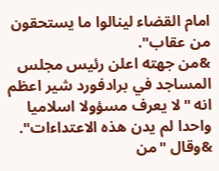امام القضاء لينالوا ما يستحقون من عقاب".
&من جهته اعلن رئيس مجلس المساجد في برادفورد شير اعظم انه "لا يعرف مسؤولا اسلاميا واحدا لم يدن هذه الاعتداءات".
&وقال "من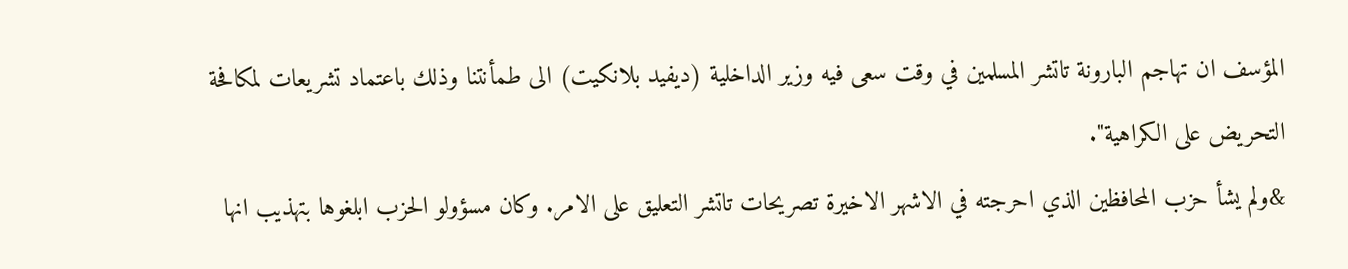المؤسف ان تهاجم البارونة تاتشر المسلمين في وقت سعى فيه وزير الداخلية (ديفيد بلانكيت) الى طمأنتنا وذلك باعتماد تشريعات لمكافحة التحريض على الكراهية".
&ولم يشأ حزب المحافظين الذي احرجته في الاشهر الاخيرة تصريحات تاتشر التعليق على الامر. وكان مسؤولو الحزب ابلغوها بتهذيب انها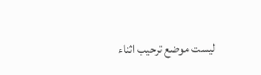ليست موضع ترحيب اثناء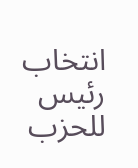انتخاب رئيس للحزب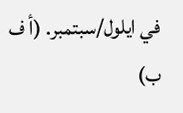في ايلول/سبتمبر. (أ ف ب)